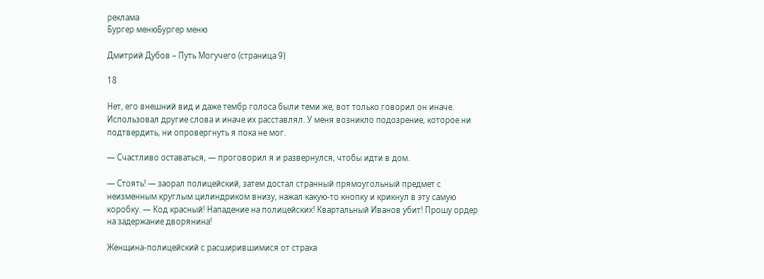реклама
Бургер менюБургер меню

Дмитрий Дубов – Путь Могучего (страница 9)

18

Нет, его внешний вид и даже тембр голоса были теми же, вот только говорил он иначе. Использовал другие слова и иначе их расставлял. У меня возникло подозрение, которое ни подтвердить, ни опровергнуть я пока не мог.

— Счастливо оставаться, — проговорил я и развернулся, чтобы идти в дом.

— Стоять! — заорал полицейский, затем достал странный прямоугольный предмет с неизменным круглым цилиндриком внизу, нажал какую-то кнопку и крикнул в эту самую коробку. — Код красный! Нападение на полицейских! Квартальный Иванов убит! Прошу ордер на задержание дворянина!

Женщина-полицейский с расширившимися от страха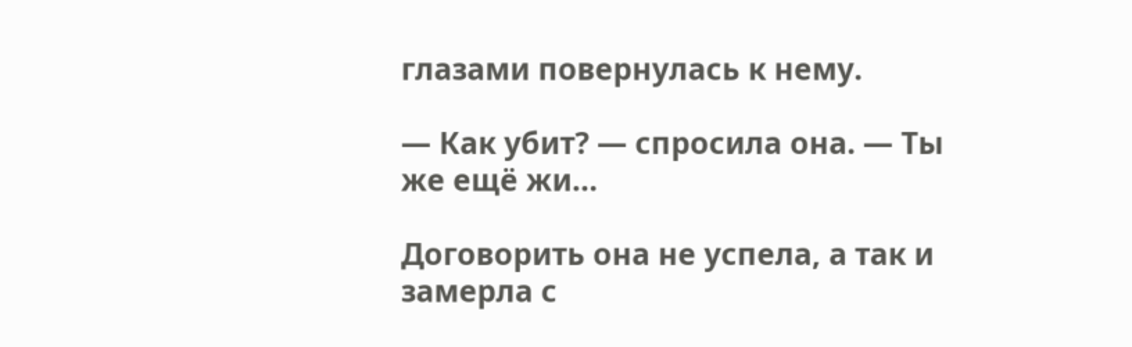глазами повернулась к нему.

— Как убит? — спросила она. — Ты же ещё жи…

Договорить она не успела, а так и замерла с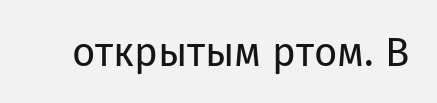открытым ртом. В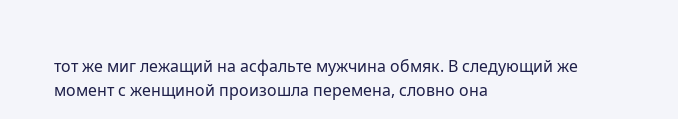тот же миг лежащий на асфальте мужчина обмяк. В следующий же момент с женщиной произошла перемена, словно она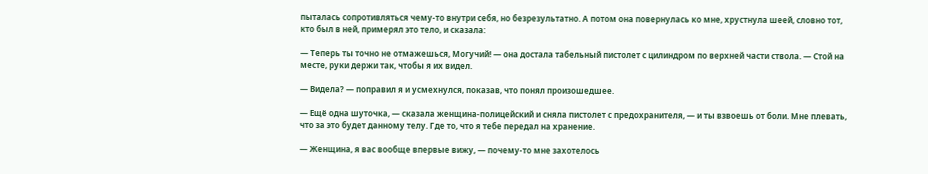пыталась сопротивляться чему-то внутри себя, но безрезультатно. А потом она повернулась ко мне, хрустнула шеей, словно тот, кто был в ней, примерял это тело, и сказала:

— Теперь ты точно не отмажешься, Могучий! — она достала табельный пистолет с цилиндром по верхней части ствола. — Стой на месте, руки держи так, чтобы я их видел.

— Видела? — поправил я и усмехнулся, показав, что понял произошедшее.

— Ещё одна шуточка, — сказала женщина-полицейский и сняла пистолет с предохранителя, — и ты взвоешь от боли. Мне плевать, что за это будет данному телу. Где то, что я тебе передал на хранение.

— Женщина, я вас вообще впервые вижу, — почему-то мне захотелось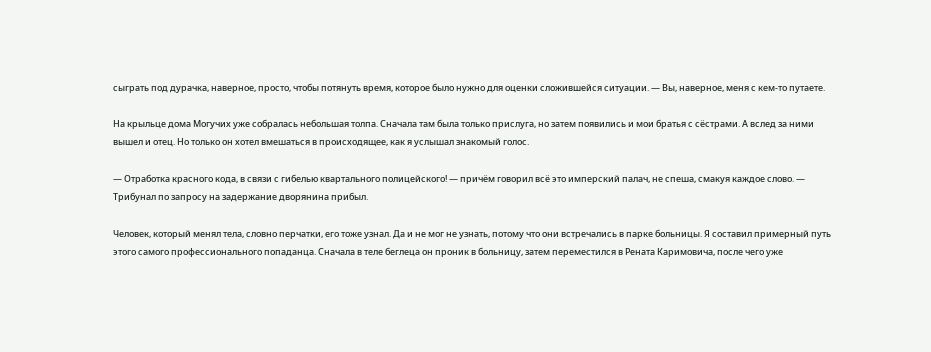сыграть под дурачка, наверное, просто, чтобы потянуть время, которое было нужно для оценки сложившейся ситуации. — Вы, наверное, меня с кем-то путаете.

На крыльце дома Могучих уже собралась небольшая толпа. Сначала там была только прислуга, но затем появились и мои братья с сёстрами. А вслед за ними вышел и отец. Но только он хотел вмешаться в происходящее, как я услышал знакомый голос.

— Отработка красного кода, в связи с гибелью квартального полицейского! — причём говорил всё это имперский палач, не спеша, смакуя каждое слово. — Трибунал по запросу на задержание дворянина прибыл.

Человек, который менял тела, словно перчатки, его тоже узнал. Да и не мог не узнать, потому что они встречались в парке больницы. Я составил примерный путь этого самого профессионального попаданца. Сначала в теле беглеца он проник в больницу, затем переместился в Рената Каримовича, после чего уже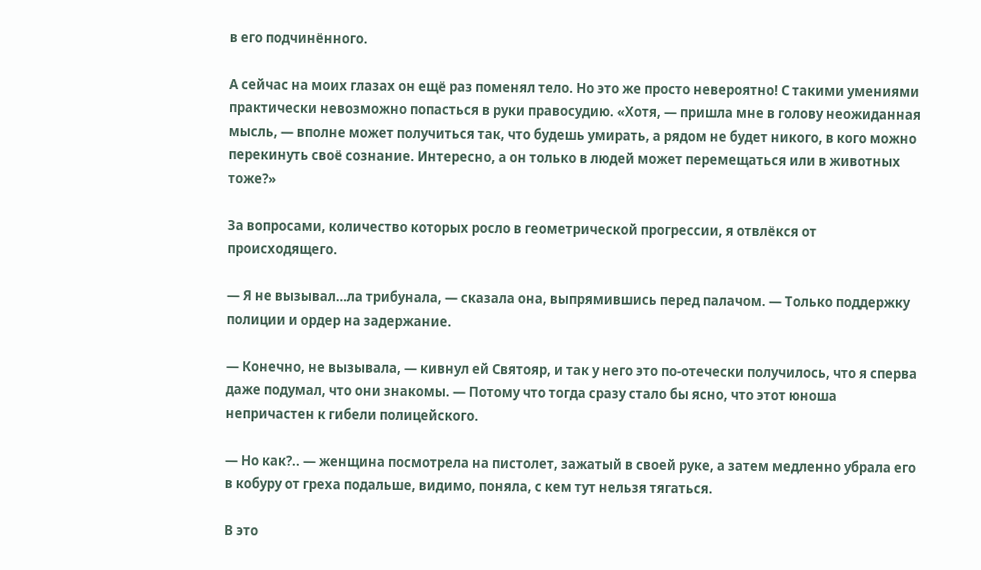в его подчинённого.

А сейчас на моих глазах он ещё раз поменял тело. Но это же просто невероятно! С такими умениями практически невозможно попасться в руки правосудию. «Хотя, — пришла мне в голову неожиданная мысль, — вполне может получиться так, что будешь умирать, а рядом не будет никого, в кого можно перекинуть своё сознание. Интересно, а он только в людей может перемещаться или в животных тоже?»

За вопросами, количество которых росло в геометрической прогрессии, я отвлёкся от происходящего.

— Я не вызывал…ла трибунала, — сказала она, выпрямившись перед палачом. — Только поддержку полиции и ордер на задержание.

— Конечно, не вызывала, — кивнул ей Святояр, и так у него это по-отечески получилось, что я сперва даже подумал, что они знакомы. — Потому что тогда сразу стало бы ясно, что этот юноша непричастен к гибели полицейского.

— Но как?.. — женщина посмотрела на пистолет, зажатый в своей руке, а затем медленно убрала его в кобуру от греха подальше, видимо, поняла, с кем тут нельзя тягаться.

В это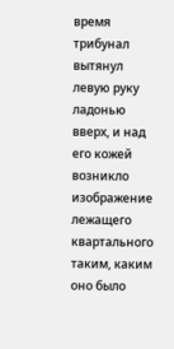время трибунал вытянул левую руку ладонью вверх, и над его кожей возникло изображение лежащего квартального таким, каким оно было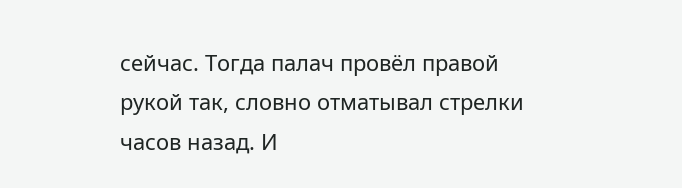сейчас. Тогда палач провёл правой рукой так, словно отматывал стрелки часов назад. И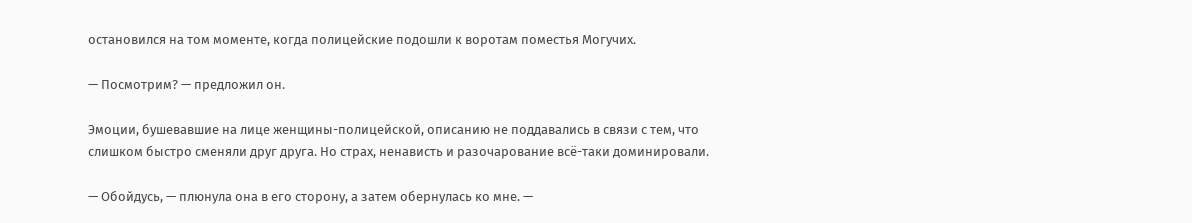остановился на том моменте, когда полицейские подошли к воротам поместья Могучих.

— Посмотрим? — предложил он.

Эмоции, бушевавшие на лице женщины-полицейской, описанию не поддавались в связи с тем, что слишком быстро сменяли друг друга. Но страх, ненависть и разочарование всё-таки доминировали.

— Обойдусь, — плюнула она в его сторону, а затем обернулась ко мне. —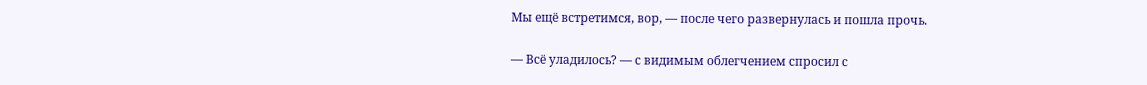Мы ещё встретимся, вор, — после чего развернулась и пошла прочь.

— Всё уладилось? — с видимым облегчением спросил с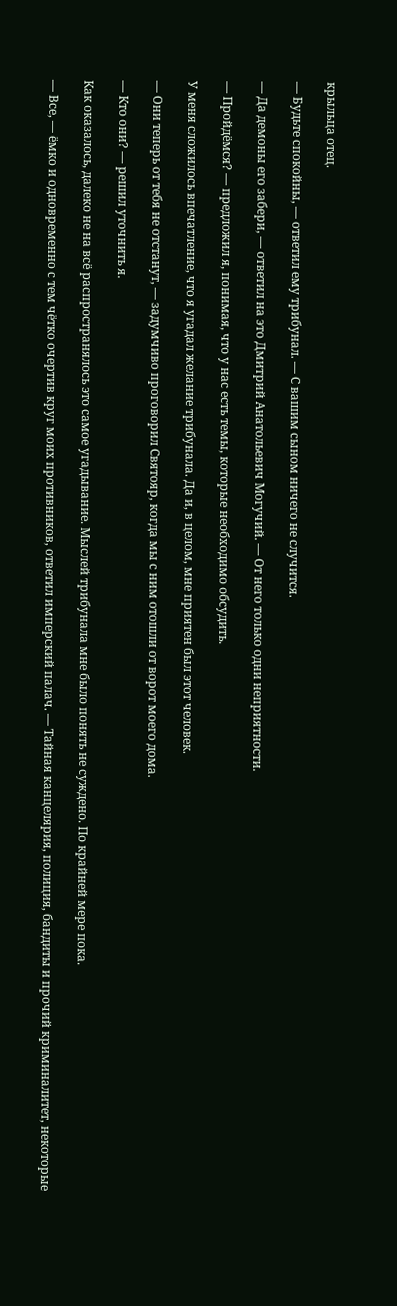крыльца отец.

— Будьте спокойны, — ответил ему трибунал. — С вашим сыном ничего не случится.

— Да демоны его забери, — ответил на это Дмитрий Анатольевич Могучий. — От него только одни неприятности.

— Пройдёмся? — предложил я, понимая, что у нас есть темы, которые необходимо обсудить.

У меня сложилось впечатление, что я угадал желание трибунала. Да и, в целом, мне приятен был этот человек.

— Они теперь от тебя не отстанут, — задумчиво проговорил Святояр, когда мы с ним отошли от ворот моего дома.

— Кто они? — решил уточнить я.

Как оказалось, далеко не на всё распространялось это самое угадывание. Мыслей трибунала мне было понять не суждено. По крайней мере пока.

— Все, — ёмко и одновременно с тем чётко очертив круг моих противников, ответил имперский палач. — Тайная канцелярия, полиция, бандиты и прочий криминалитет, некоторые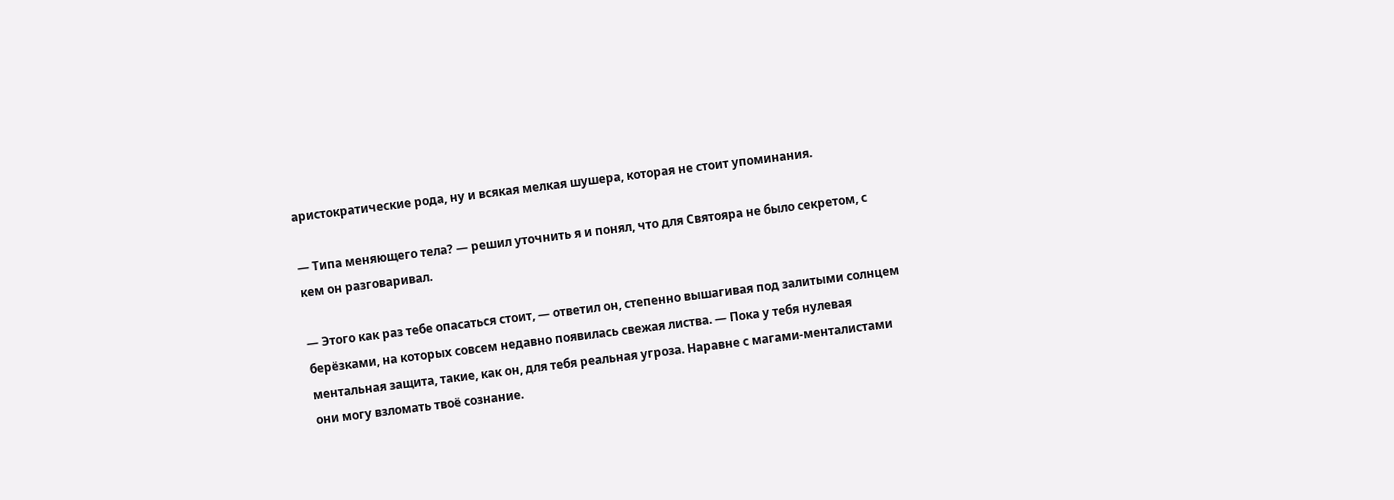аристократические рода, ну и всякая мелкая шушера, которая не стоит упоминания.

— Типа меняющего тела? — решил уточнить я и понял, что для Святояра не было секретом, с кем он разговаривал.

— Этого как раз тебе опасаться стоит, — ответил он, степенно вышагивая под залитыми солнцем берёзками, на которых совсем недавно появилась свежая листва. — Пока у тебя нулевая ментальная защита, такие, как он, для тебя реальная угроза. Наравне с магами-менталистами они могу взломать твоё сознание.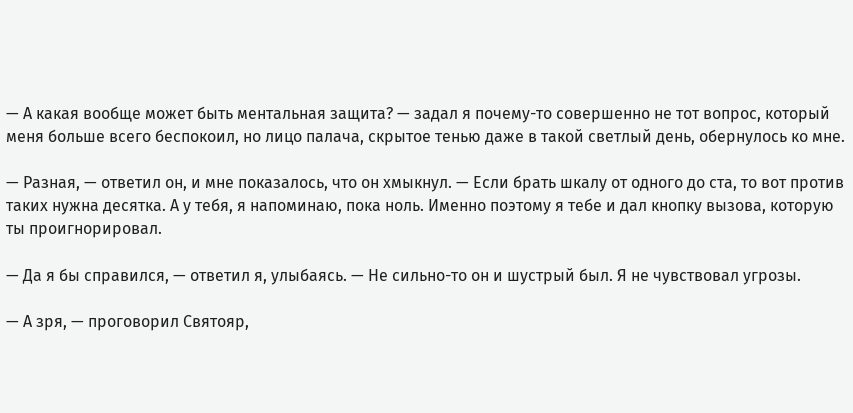— А какая вообще может быть ментальная защита? — задал я почему-то совершенно не тот вопрос, который меня больше всего беспокоил, но лицо палача, скрытое тенью даже в такой светлый день, обернулось ко мне.

— Разная, — ответил он, и мне показалось, что он хмыкнул. — Если брать шкалу от одного до ста, то вот против таких нужна десятка. А у тебя, я напоминаю, пока ноль. Именно поэтому я тебе и дал кнопку вызова, которую ты проигнорировал.

— Да я бы справился, — ответил я, улыбаясь. — Не сильно-то он и шустрый был. Я не чувствовал угрозы.

— А зря, — проговорил Святояр,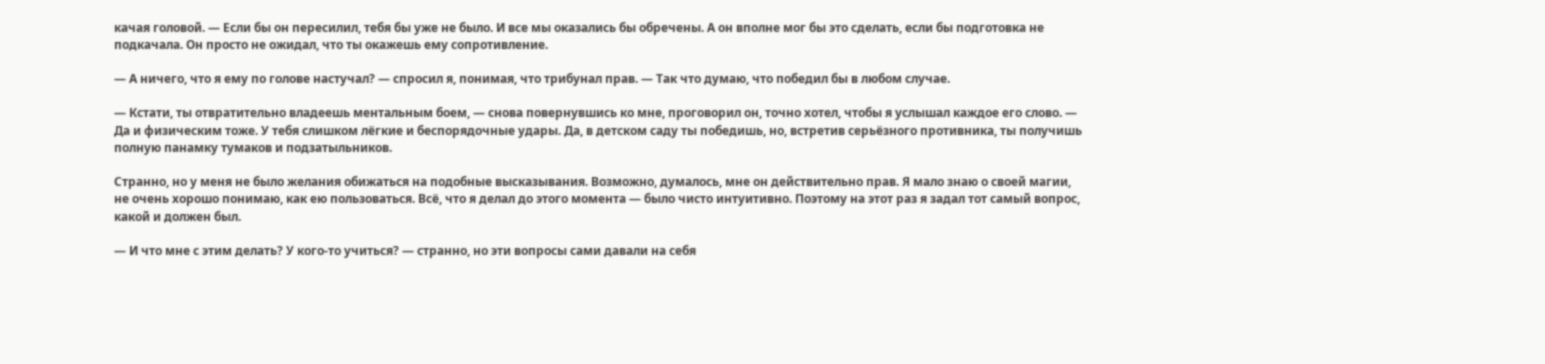качая головой. — Если бы он пересилил, тебя бы уже не было. И все мы оказались бы обречены. А он вполне мог бы это сделать, если бы подготовка не подкачала. Он просто не ожидал, что ты окажешь ему сопротивление.

— А ничего, что я ему по голове настучал? — спросил я, понимая, что трибунал прав. — Так что думаю, что победил бы в любом случае.

— Кстати, ты отвратительно владеешь ментальным боем, — снова повернувшись ко мне, проговорил он, точно хотел, чтобы я услышал каждое его слово. — Да и физическим тоже. У тебя слишком лёгкие и беспорядочные удары. Да, в детском саду ты победишь, но, встретив серьёзного противника, ты получишь полную панамку тумаков и подзатыльников.

Странно, но у меня не было желания обижаться на подобные высказывания. Возможно, думалось, мне он действительно прав. Я мало знаю о своей магии, не очень хорошо понимаю, как ею пользоваться. Всё, что я делал до этого момента — было чисто интуитивно. Поэтому на этот раз я задал тот самый вопрос, какой и должен был.

— И что мне с этим делать? У кого-то учиться? — странно, но эти вопросы сами давали на себя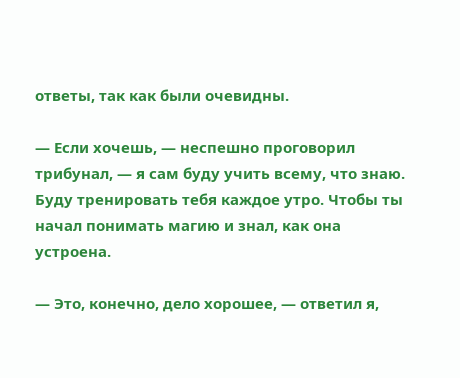ответы, так как были очевидны.

— Если хочешь, — неспешно проговорил трибунал, — я сам буду учить всему, что знаю. Буду тренировать тебя каждое утро. Чтобы ты начал понимать магию и знал, как она устроена.

— Это, конечно, дело хорошее, — ответил я,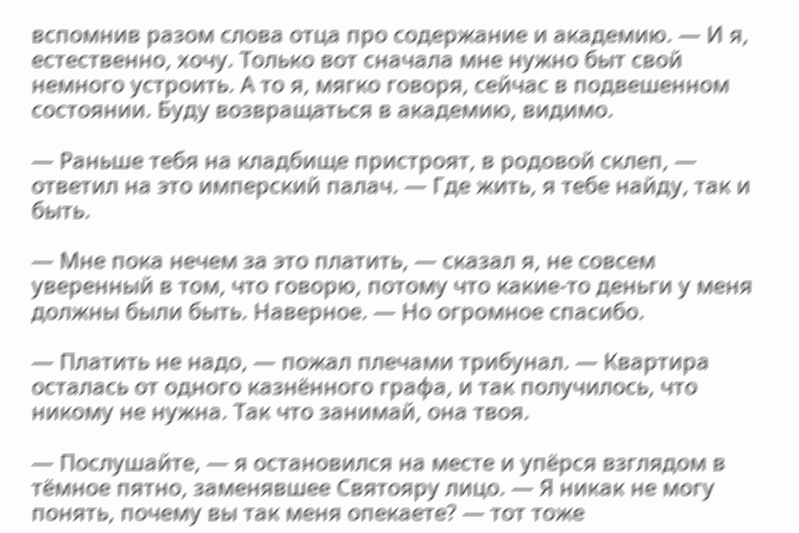вспомнив разом слова отца про содержание и академию. — И я, естественно, хочу. Только вот сначала мне нужно быт свой немного устроить. А то я, мягко говоря, сейчас в подвешенном состоянии. Буду возвращаться в академию, видимо.

— Раньше тебя на кладбище пристроят, в родовой склеп, — ответил на это имперский палач. — Где жить, я тебе найду, так и быть.

— Мне пока нечем за это платить, — сказал я, не совсем уверенный в том, что говорю, потому что какие-то деньги у меня должны были быть. Наверное. — Но огромное спасибо.

— Платить не надо, — пожал плечами трибунал. — Квартира осталась от одного казнённого графа, и так получилось, что никому не нужна. Так что занимай, она твоя.

— Послушайте, — я остановился на месте и упёрся взглядом в тёмное пятно, заменявшее Святояру лицо. — Я никак не могу понять, почему вы так меня опекаете? — тот тоже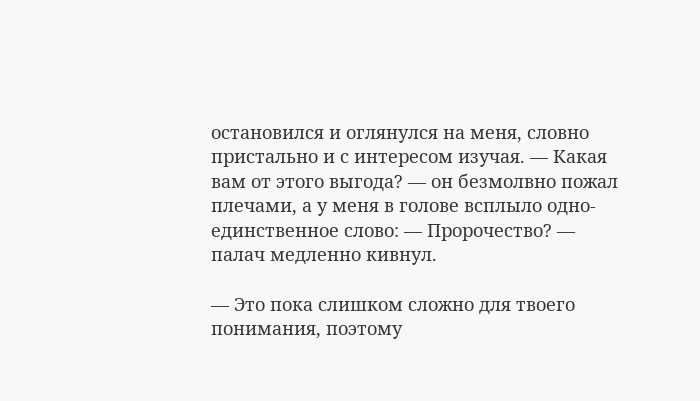остановился и оглянулся на меня, словно пристально и с интересом изучая. — Какая вам от этого выгода? — он безмолвно пожал плечами, а у меня в голове всплыло одно-единственное слово: — Пророчество? — палач медленно кивнул.

— Это пока слишком сложно для твоего понимания, поэтому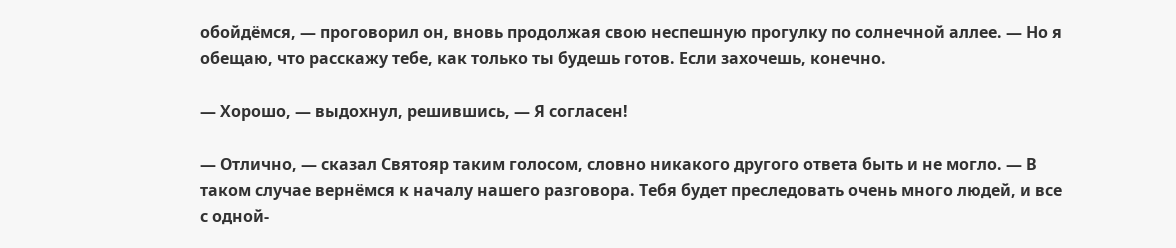обойдёмся, — проговорил он, вновь продолжая свою неспешную прогулку по солнечной аллее. — Но я обещаю, что расскажу тебе, как только ты будешь готов. Если захочешь, конечно.

— Хорошо, — выдохнул, решившись, — Я согласен!

— Отлично, — сказал Святояр таким голосом, словно никакого другого ответа быть и не могло. — В таком случае вернёмся к началу нашего разговора. Тебя будет преследовать очень много людей, и все с одной-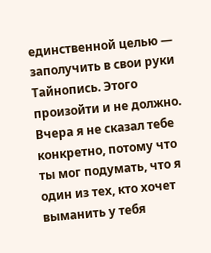единственной целью — заполучить в свои руки Тайнопись. Этого произойти и не должно. Вчера я не сказал тебе конкретно, потому что ты мог подумать, что я один из тех, кто хочет выманить у тебя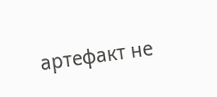артефакт не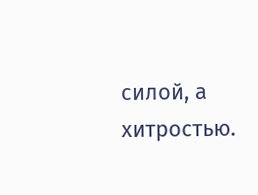силой, а хитростью.